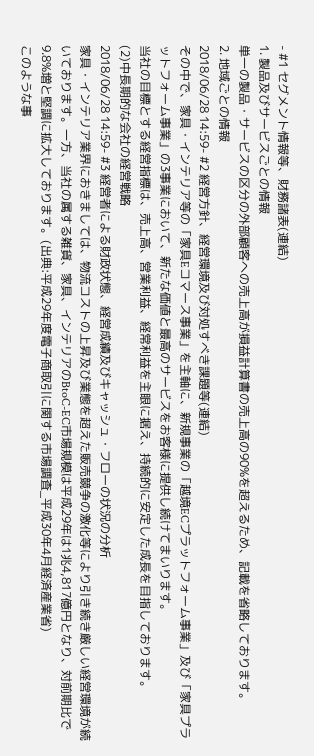- #1 セグメント情報等、財務諸表(連結)
1. 製品及びサービスごとの情報
単一の製品・サービスの区分の外部顧客への売上高が損益計算書の売上高の90%を超えるため、記載を省略しております。
2. 地域ごとの情報
2018/06/28 14:59- #2 経営方針、経営環境及び対処すべき課題等(連結)
その中で、家具・インテリア等の「家具Eコマース事業」を主軸に、新規事業の「越境ECプラットフォーム事業」及び「家具プラットフォーム事業」の3事業において、新たな価値と最高のサービスをお客様に提供し続けてまいります。
当社の目標とする経営指標は、売上高、営業利益、経常利益を主眼に据え、持続的に安定した成長を目指しております。
(2)中長期的な会社の経営戦略
2018/06/28 14:59- #3 経営者による財政状態、経営成績及びキャッシュ・フローの状況の分析
家具・インテリア業界におきましては、物流コストの上昇及び業態を超えた販売競争の激化等により引き続き厳しい経営環境が続いております。一方、当社の属する雑貨、家具、インテリアのBtoC-EC市場規模は平成29年は1兆4,817億円となり、対前期比で9.8%増と堅調に拡大しております。(出典:平成29年度電子商取引に関する市場調査_平成30年4月経済産業省)
このような事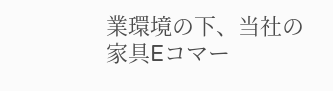業環境の下、当社の家具Eコマー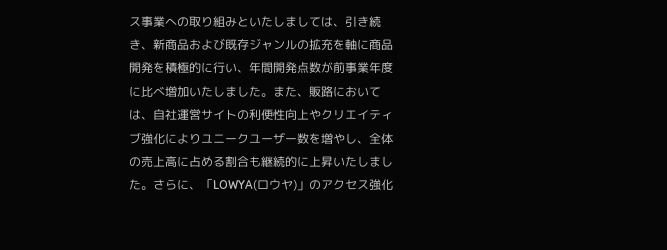ス事業への取り組みといたしましては、引き続き、新商品および既存ジャンルの拡充を軸に商品開発を積極的に行い、年間開発点数が前事業年度に比べ増加いたしました。また、販路においては、自社運営サイトの利便性向上やクリエイティブ強化によりユニークユーザー数を増やし、全体の売上高に占める割合も継続的に上昇いたしました。さらに、「LOWYA(ロウヤ)」のアクセス強化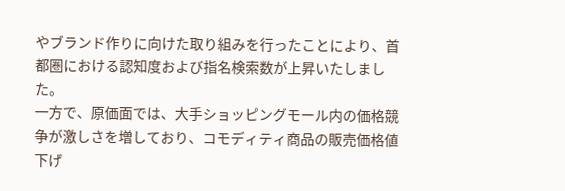やブランド作りに向けた取り組みを行ったことにより、首都圏における認知度および指名検索数が上昇いたしました。
一方で、原価面では、大手ショッピングモール内の価格競争が激しさを増しており、コモディティ商品の販売価格値下げ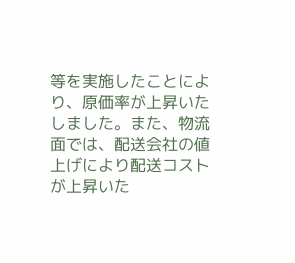等を実施したことにより、原価率が上昇いたしました。また、物流面では、配送会社の値上げにより配送コストが上昇いた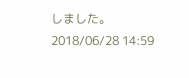しました。
2018/06/28 14:59